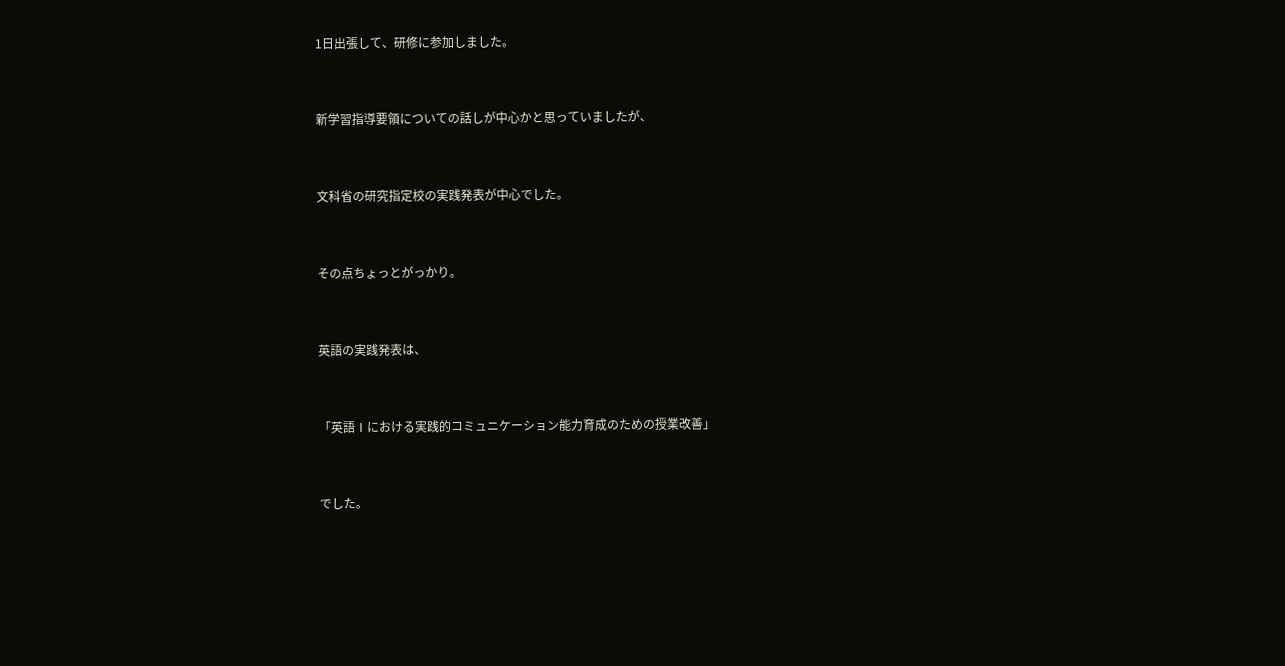1日出張して、研修に参加しました。


新学習指導要領についての話しが中心かと思っていましたが、


文科省の研究指定校の実践発表が中心でした。


その点ちょっとがっかり。


英語の実践発表は、


「英語Ⅰにおける実践的コミュニケーション能力育成のための授業改善」


でした。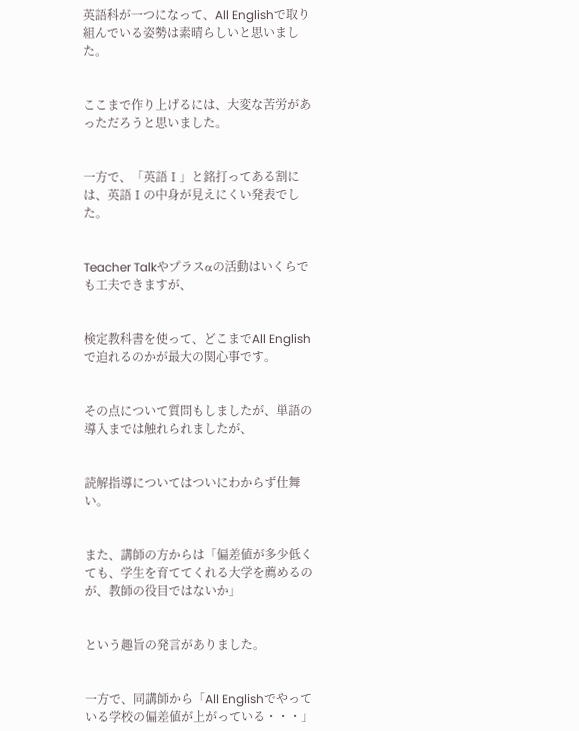英語科が一つになって、All Englishで取り組んでいる姿勢は素晴らしいと思いました。


ここまで作り上げるには、大変な苦労があっただろうと思いました。


一方で、「英語Ⅰ」と銘打ってある割には、英語Ⅰの中身が見えにくい発表でした。


Teacher Talkやプラスαの活動はいくらでも工夫できますが、


検定教科書を使って、どこまでAll Englishで迫れるのかが最大の関心事です。


その点について質問もしましたが、単語の導入までは触れられましたが、


読解指導についてはついにわからず仕舞い。


また、講師の方からは「偏差値が多少低くても、学生を育ててくれる大学を薦めるのが、教師の役目ではないか」


という趣旨の発言がありました。


一方で、同講師から「All Englishでやっている学校の偏差値が上がっている・・・」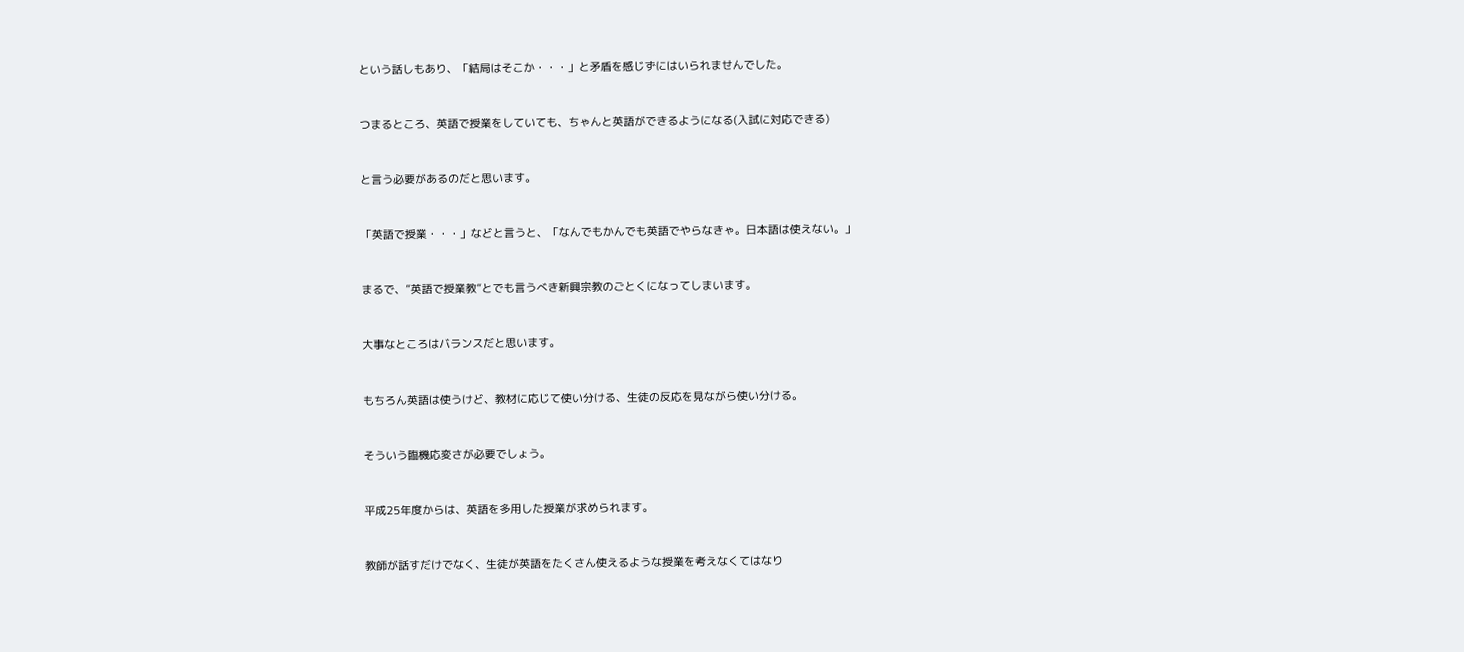という話しもあり、「結局はそこか・・・」と矛盾を感じずにはいられませんでした。


つまるところ、英語で授業をしていても、ちゃんと英語ができるようになる(入試に対応できる)


と言う必要があるのだと思います。


「英語で授業・・・」などと言うと、「なんでもかんでも英語でやらなきゃ。日本語は使えない。」


まるで、”英語で授業教”とでも言うべき新興宗教のごとくになってしまいます。


大事なところはバランスだと思います。


もちろん英語は使うけど、教材に応じて使い分ける、生徒の反応を見ながら使い分ける。


そういう臨機応変さが必要でしょう。


平成25年度からは、英語を多用した授業が求められます。


教師が話すだけでなく、生徒が英語をたくさん使えるような授業を考えなくてはなり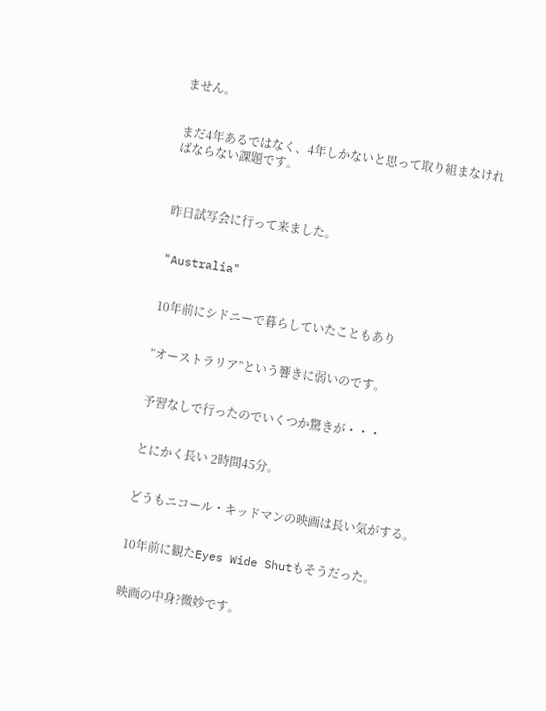ません。


まだ4年あるではなく、4年しかないと思って取り組まなければならない課題です。



昨日試写会に行って来ました。


"Australia"


10年前にシドニーで暮らしていたこともあり


”オーストラリア”という響きに弱いのです。


予習なしで行ったのでいくつか驚きが・・・


とにかく長い 2時間45分。


どうもニコール・キッドマンの映画は長い気がする。


10年前に観たEyes Wide Shutもそうだった。


映画の中身?微妙です。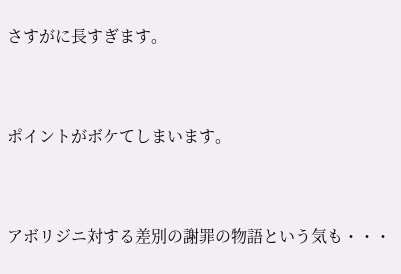さすがに長すぎます。


ポイントがボケてしまいます。


アボリジニ対する差別の謝罪の物語という気も・・・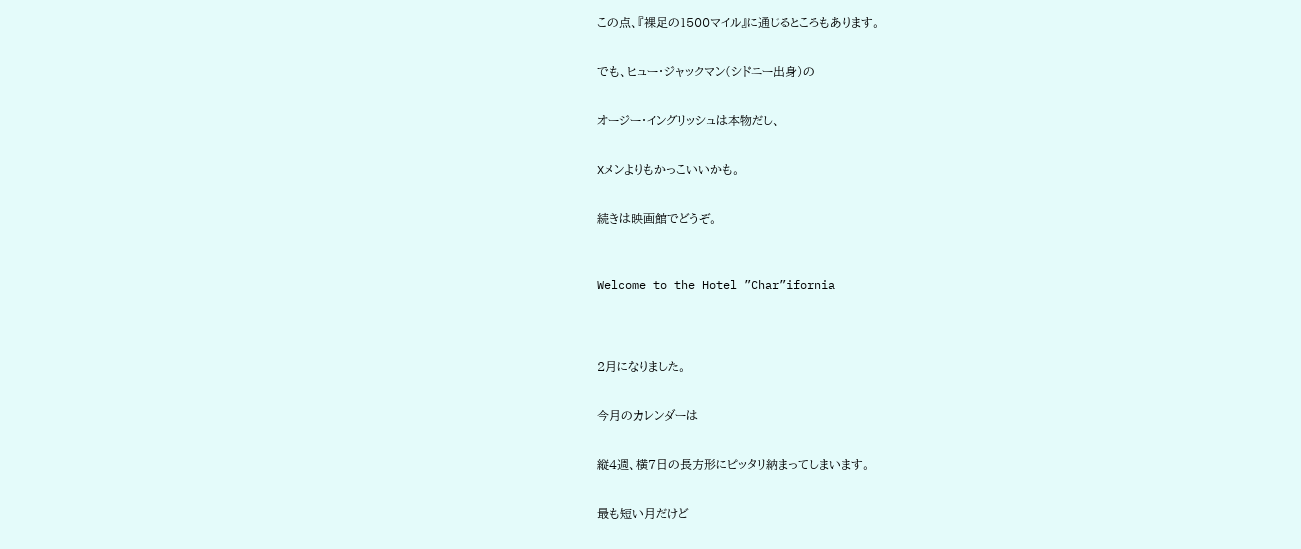この点、『裸足の1500マイル』に通じるところもあります。


でも、ヒュー・ジャックマン(シドニー出身)の


オージー・イングリッシュは本物だし、


Xメンよりもかっこいいかも。


続きは映画館でどうぞ。



Welcome to the Hotel ”Char”ifornia




2月になりました。


今月のカレンダーは


縦4週、横7日の長方形にピッタリ納まってしまいます。


最も短い月だけど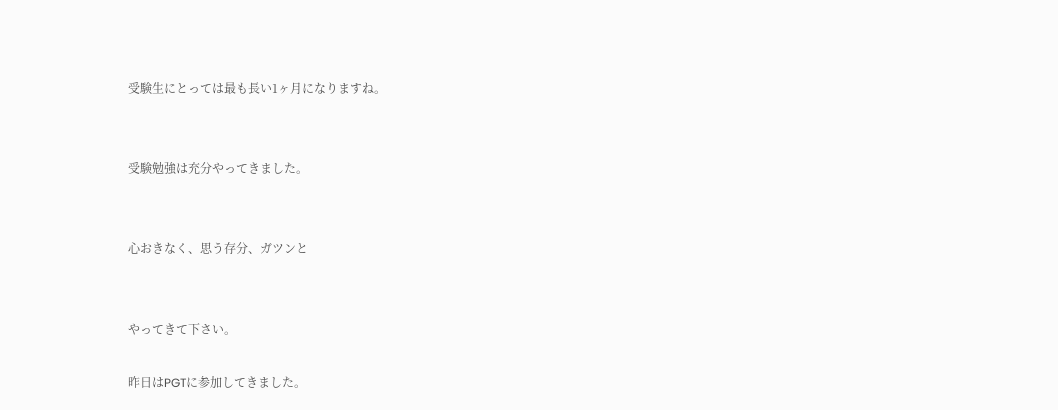受験生にとっては最も長い1ヶ月になりますね。


受験勉強は充分やってきました。


心おきなく、思う存分、ガツンと


やってきて下さい。

昨日はPGTに参加してきました。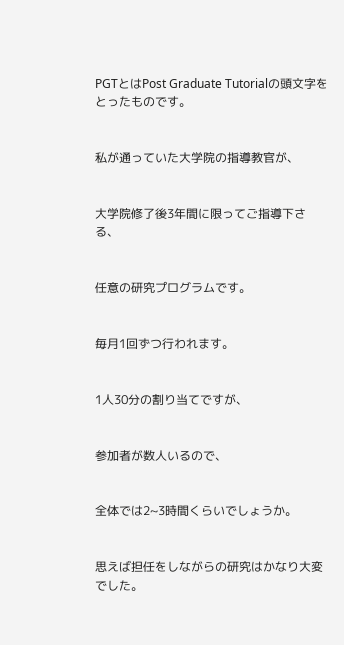PGTとはPost Graduate Tutorialの頭文字をとったものです。


私が通っていた大学院の指導教官が、


大学院修了後3年間に限ってご指導下さる、


任意の研究プログラムです。


毎月1回ずつ行われます。


1人30分の割り当てですが、


参加者が数人いるので、


全体では2~3時間くらいでしょうか。


思えば担任をしながらの研究はかなり大変でした。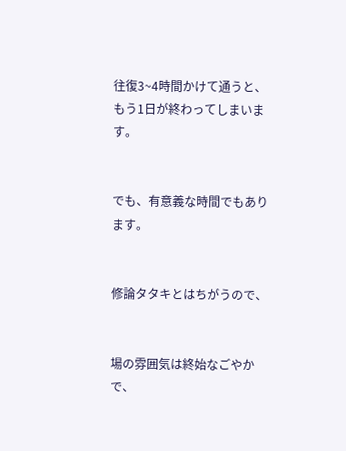往復3~4時間かけて通うと、もう1日が終わってしまいます。


でも、有意義な時間でもあります。


修論タタキとはちがうので、


場の雰囲気は終始なごやかで、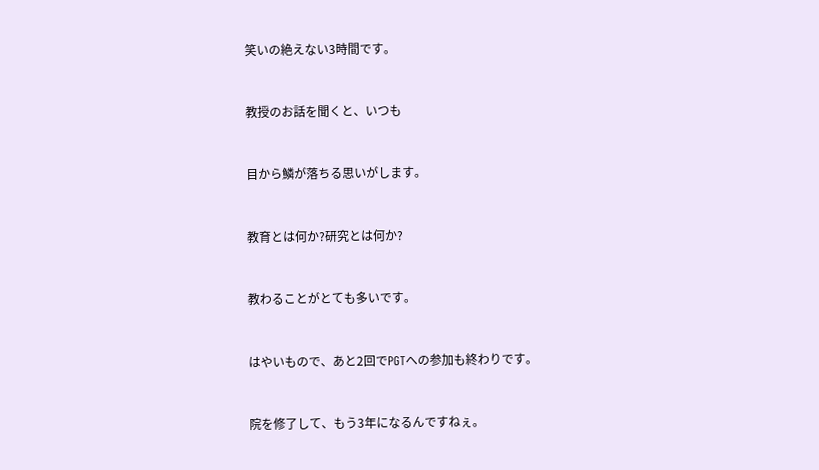笑いの絶えない3時間です。


教授のお話を聞くと、いつも


目から鱗が落ちる思いがします。


教育とは何か?研究とは何か?


教わることがとても多いです。


はやいもので、あと2回でPGTへの参加も終わりです。


院を修了して、もう3年になるんですねぇ。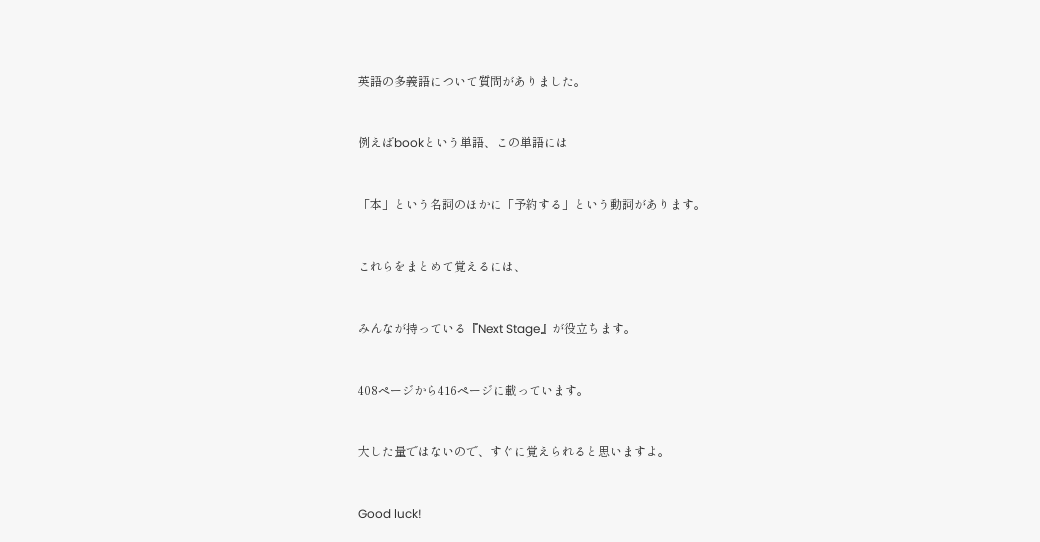英語の多義語について質問がありました。


例えばbookという単語、この単語には


「本」という名詞のほかに「予約する」という動詞があります。


これらをまとめて覚えるには、


みんなが持っている『Next Stage』が役立ちます。


408ページから416ページに載っています。


大した量ではないので、すぐに覚えられると思いますよ。


Good luck!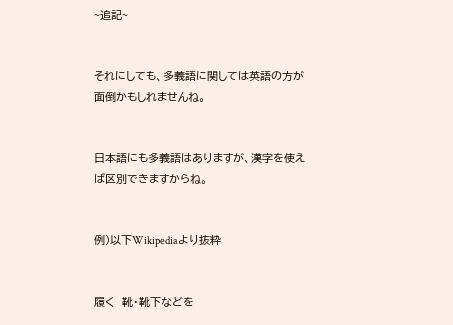~追記~


それにしても、多義語に関しては英語の方が面倒かもしれませんね。


日本語にも多義語はありますが、漢字を使えば区別できますからね。


例)以下Wikipediaより抜粋


履く  靴・靴下などを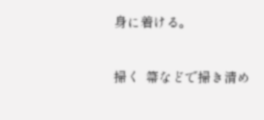身に着ける。

掃く  箒などで掃き清め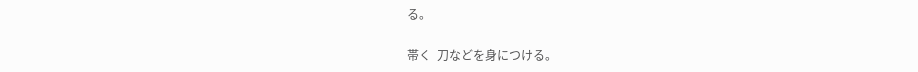る。

帯く  刀などを身につける。